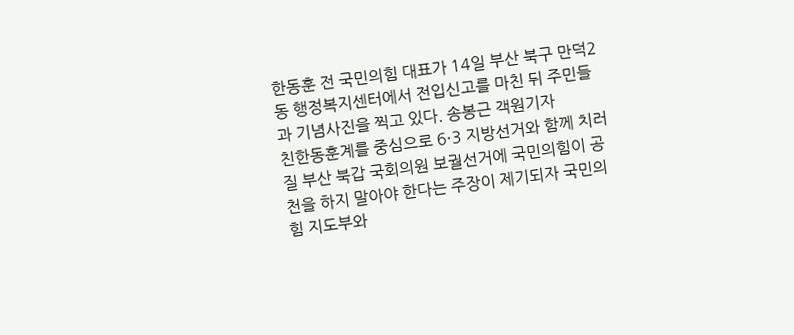한동훈 전 국민의힘 대표가 14일 부산 북구 만덕2동 행정복지센터에서 전입신고를 마친 뒤 주민들과 기념사진을 찍고 있다. 송봉근 객원기자
친한동훈계를 중심으로 6·3 지방선거와 함께 치러질 부산 북갑 국회의원 보궐선거에 국민의힘이 공천을 하지 말아야 한다는 주장이 제기되자 국민의힘 지도부와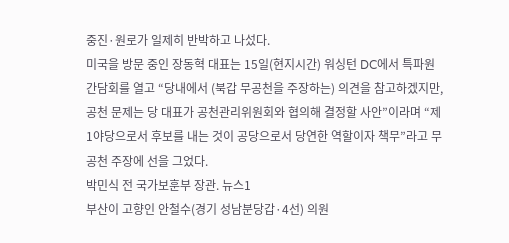중진·원로가 일제히 반박하고 나섰다.
미국을 방문 중인 장동혁 대표는 15일(현지시간) 워싱턴 DC에서 특파원 간담회를 열고 “당내에서 (북갑 무공천을 주장하는) 의견을 참고하겠지만, 공천 문제는 당 대표가 공천관리위원회와 협의해 결정할 사안”이라며 “제1야당으로서 후보를 내는 것이 공당으로서 당연한 역할이자 책무”라고 무공천 주장에 선을 그었다.
박민식 전 국가보훈부 장관. 뉴스1
부산이 고향인 안철수(경기 성남분당갑·4선) 의원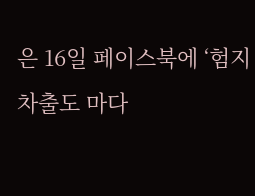은 16일 페이스북에 ‘험지 차출도 마다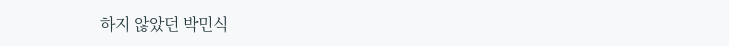하지 않았던 박민식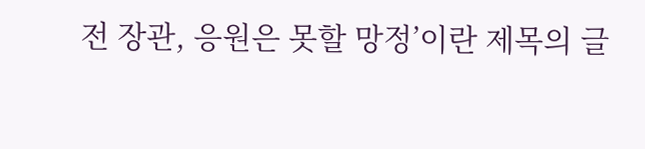전 장관, 응원은 못할 망정’이란 제목의 글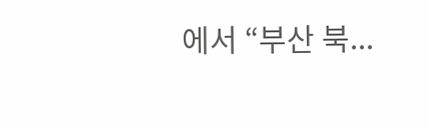에서 “부산 북...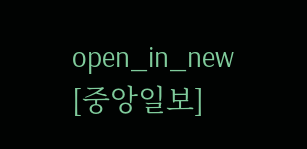open_in_new [중앙일보]